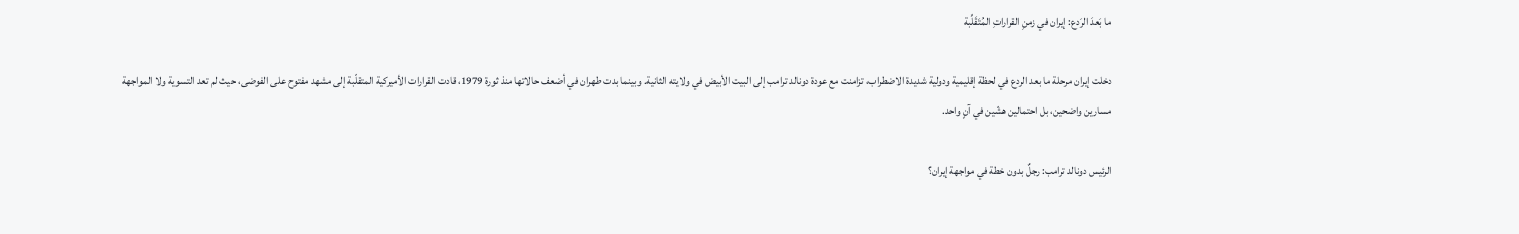ما بَعدَ الرَدع: إيران في زمنِ القراراتِ المُتَقَلِّبة

دخلت إيران مرحلة ما بعد الردع في لحظة إقليمية ودولية شديدة الاضطراب، تزامنت مع عودة دونالد ترامب إلى البيت الأبيض في ولايته الثانية. وبينما بدت طهران في أضعف حالاتها منذ ثورة 1979، قادت القرارات الأميركية المتقلّبة إلى مشهد مفتوح على الفوضى، حيث لم تعد التسوية ولا المواجهة مسارين واضحين، بل احتمالين هشّين في آنٍ واحد.

الرئيس دونالد ترامب: رجلٌ بدون خطة في مواجهة إيران؟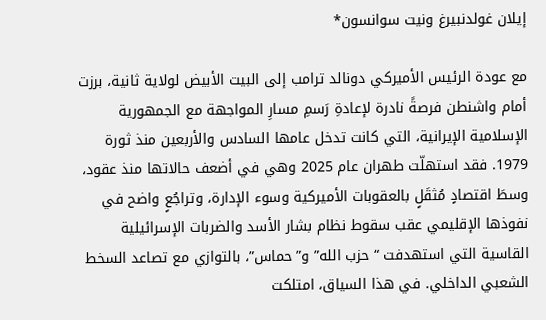إيلان غولدنبيرغ ونيت سوانسون*

مع عودة الرئيس الأميركي دونالد ترامب إلى البيت الأبيض لولاية ثانية، برزت أمام واشنطن فرصةً نادرة لإعادةِ رَسمِ مسارِ المواجهة مع الجمهورية الإسلامية الإيرانية، التي كانت تدخل عامها السادس والأربعين منذ ثورة 1979. فقد استهلّت طهران عام 2025 وهي في أضعف حالاتها منذ عقود، وسطَ اقتصادٍ مُثقَلٍ بالعقوبات الأميركية وسوء الإدارة، وتراجُعٍ واضح في نفوذها الإقليمي عقب سقوط نظام بشار الأسد والضربات الإسرائيلية القاسية التي استهدفت “حزب الله” و”حماس”، بالتوازي مع تصاعد السخط الشعبي الداخلي. في هذا السياق، امتلكت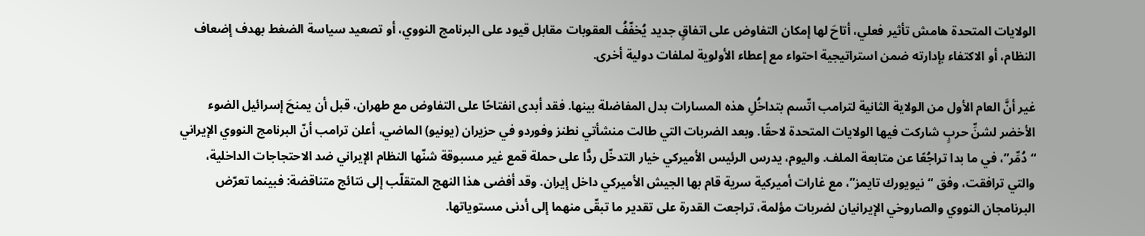الولايات المتحدة هامش تأثير فعلي، أتاحَ لها إمكان التفاوض على اتفاقٍ جديد يُخفّفُ العقوبات مقابل قيود على البرنامج النووي، أو تصعيد سياسة الضغط بهدف إضعاف النظام، أو الاكتفاء بإدارته ضمن استراتيجية احتواء مع إعطاء الأولوية لملفات دولية أخرى.

غير أنَّ العام الأول من الولاية الثانية لترامب اتّسم بتداخُلِ هذه المسارات بدل المفاضلة بينها. فقد أبدى انفتاحًا على التفاوض مع طهران، قبل أن يمنحَ إسرائيل الضوء الأخضر لشنِّ حربٍ شاركت فيها الولايات المتحدة لاحقًا. وبعد الضربات التي طالت منشأتي نطنز وفوردو في حزيران (يونيو) الماضي، أعلن ترامب أنّ البرنامج النووي الإيراني “دُمِّر”، في ما بدا تراجُعًا عن متابعة الملف. واليوم، يدرس الرئيس الأميركي خيار التدخّل ردًّا على حملة قمع غير مسبوقة شنّها النظام الإيراني ضد الاحتجاجات الداخلية، والتي ترافقت، وفق “نيويورك تايمز”، مع غارات أميركية سرية قام بها الجيش الأميركي داخل إيران. وقد أفضى هذا النهج المتقلّب إلى نتائج متناقضة: فبينما تعرّض البرنامجان النووي والصاروخي الإيرانيان لضربات مؤلمة، تراجعت القدرة على تقدير ما تبقّى منهما إلى أدنى مستوياتها.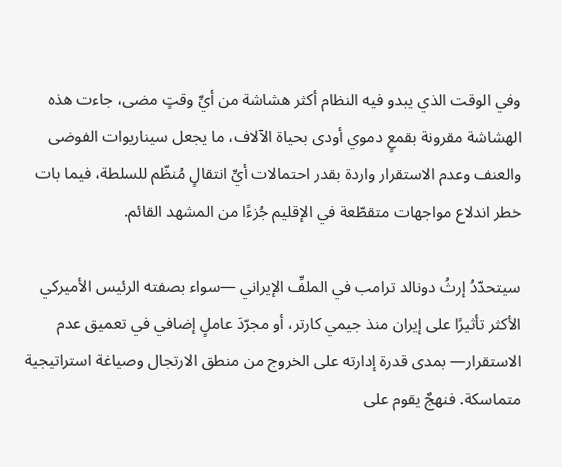وفي الوقت الذي يبدو فيه النظام أكثر هشاشة من أيِّ وقتٍ مضى، جاءت هذه الهشاشة مقرونة بقمعٍ دموي أودى بحياة الآلاف، ما يجعل سيناريوات الفوضى والعنف وعدم الاستقرار واردة بقدر احتمالات أيِّ انتقالٍ مُنظّم للسلطة، فيما بات خطر اندلاع مواجهات متقطّعة في الإقليم جُزءًا من المشهد القائم.

سيتحدّدُ إرثُ دونالد ترامب في الملفِّ الإيراني —سواء بصفته الرئيس الأميركي الأكثر تأثيرًا على إيران منذ جيمي كارتر، أو مجرّدَ عاملٍ إضافي في تعميق عدم الاستقرار— بمدى قدرة إدارته على الخروج من منطق الارتجال وصياغة استراتيجية متماسكة. فنهجٌ يقوم على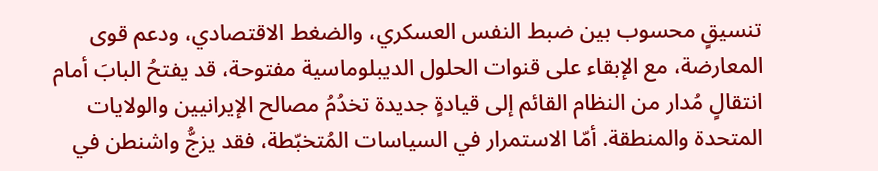تنسيقٍ محسوب بين ضبط النفس العسكري، والضغط الاقتصادي، ودعم قوى المعارضة، مع الإبقاء على قنوات الحلول الديبلوماسية مفتوحة، قد يفتحُ البابَ أمام انتقالٍ مُدار من النظام القائم إلى قيادةٍ جديدة تخدُمُ مصالح الإيرانيين والولايات المتحدة والمنطقة. أمّا الاستمرار في السياسات المُتخبّطة، فقد يزجُّ واشنطن في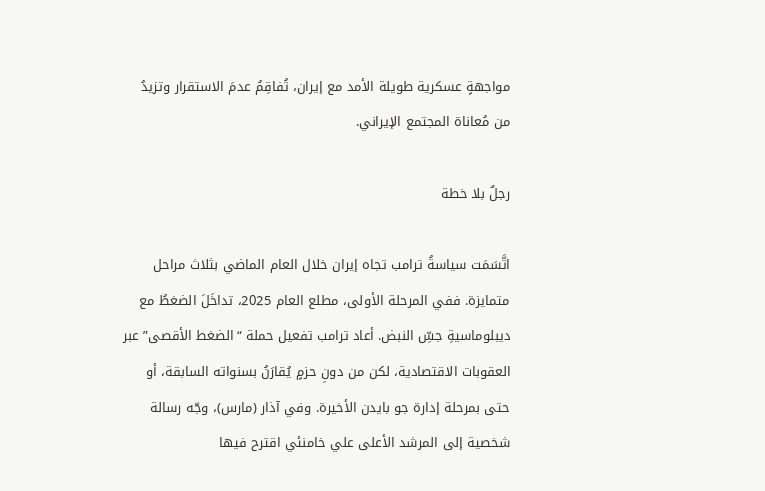مواجهةٍ عسكرية طويلة الأمد مع إيران، تُفاقِمُ عدمَ الاستقرار وتزيدُ من مُعاناة المجتمع الإيراني.

رجلٌ بلا خطة

اتَّسَمَت سياسةُ ترامب تجاه إيران خلال العام الماضي بثلاث مراحل متمايزة. ففي المرحلة الأولى، مطلع العام 2025، تداخَلَ الضغطُ مع ديبلوماسيةِ جسِّ النبض. أعاد ترامب تفعيل حملة “الضغط الأقصى” عبر العقوبات الاقتصادية، لكن من دونِ حزمٍ يُقارَنُ بسنواته السابقة، أو حتى بمرحلة إدارة جو بايدن الأخيرة. وفي آذار (مارس)، وجّه رسالة شخصية إلى المرشد الأعلى علي خامنئي اقترح فيها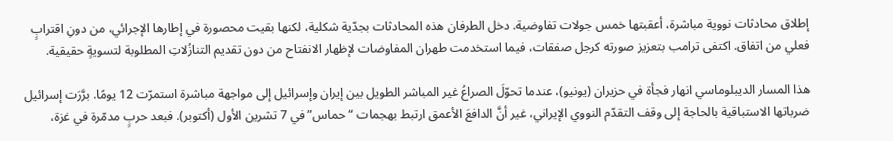إطلاق محادثات نووية مباشرة، أعقبتها خمس جولات تفاوضية. دخل الطرفان هذه المحادثات بجدّية شكلية، لكنها بقيت محصورة في إطارها الإجرائي، من دونِ اقترابٍ فعلي من اتفاق. اكتفى ترامب بتعزيز صورته كرجل صفقات، فيما استخدمت طهران المفاوضات لإظهار الانفتاح من دون تقديم التنازُلاتِ المطلوبة لتسويةٍ حقيقية.

هذا المسار الديبلوماسي انهار فجأة في حزيران (يونيو)، عندما تحوّلَ الصراعُ غير المباشر الطويل بين إيران وإسرائيل إلى مواجهة مباشرة استمرّت 12 يومًا. برَّرَت إسرائيل ضرباتها الاستباقية بالحاجة إلى وقف التقدّم النووي الإيراني، غير أنَّ الدافعَ الأعمق ارتبط بهجمات “حماس” في 7 تشرين الأول (أكتوبر). فبعد حربٍ مدمّرة في غزة،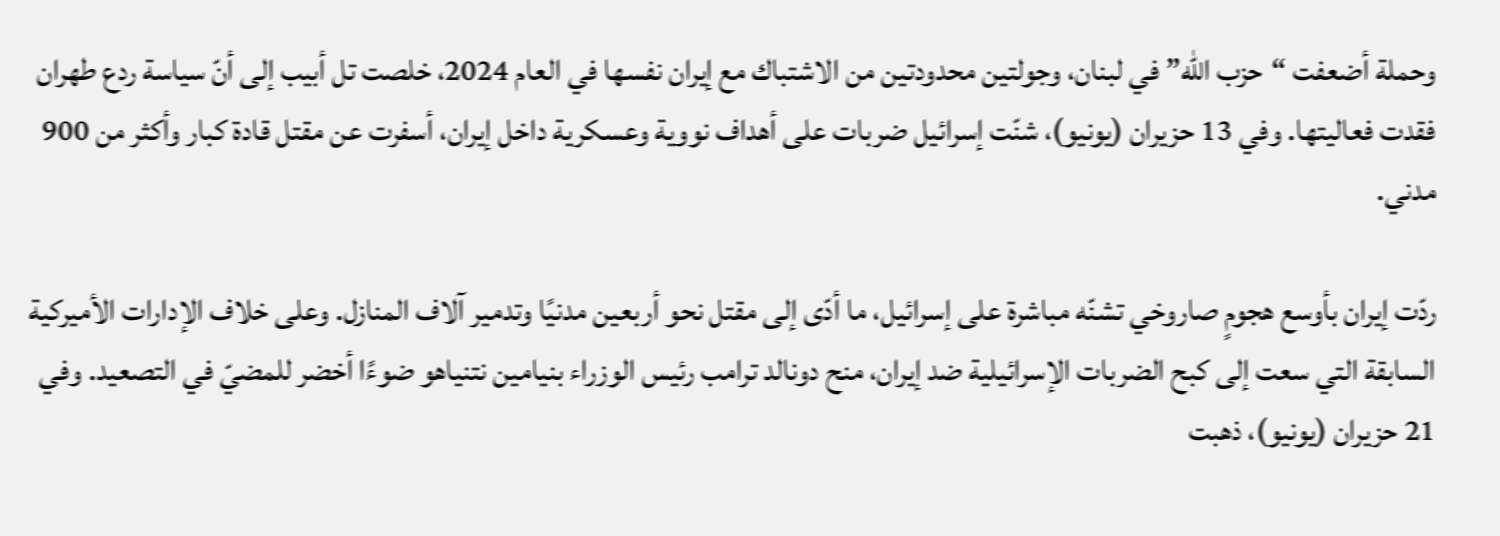وحملة أضعفت “حزب الله” في لبنان، وجولتين محدودتين من الاشتباك مع إيران نفسها في العام 2024، خلصت تل أبيب إلى أنّ سياسة ردع طهران فقدت فعاليتها. وفي 13 حزيران (يونيو)، شنّت إسرائيل ضربات على أهداف نووية وعسكرية داخل إيران، أسفرت عن مقتل قادة كبار وأكثر من 900 مدني.

ردّت إيران بأوسع هجومٍ صاروخي تشنّه مباشرة على إسرائيل، ما أدّى إلى مقتل نحو أربعين مدنيًا وتدمير آلاف المنازل. وعلى خلاف الإدارات الأميركية السابقة التي سعت إلى كبح الضربات الإسرائيلية ضد إيران، منح دونالد ترامب رئيس الوزراء بنيامين نتنياهو ضوءًا أخضر للمضيّ في التصعيد. وفي 21 حزيران (يونيو)، ذهبت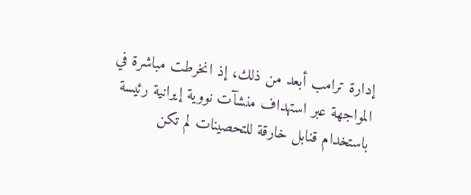إدارة ترامب أبعد من ذلك، إذ انخرطت مباشرة في المواجهة عبر استهداف منشآت نووية إيرانية رئيسة باستخدام قنابل خارقة للتحصينات لم تكن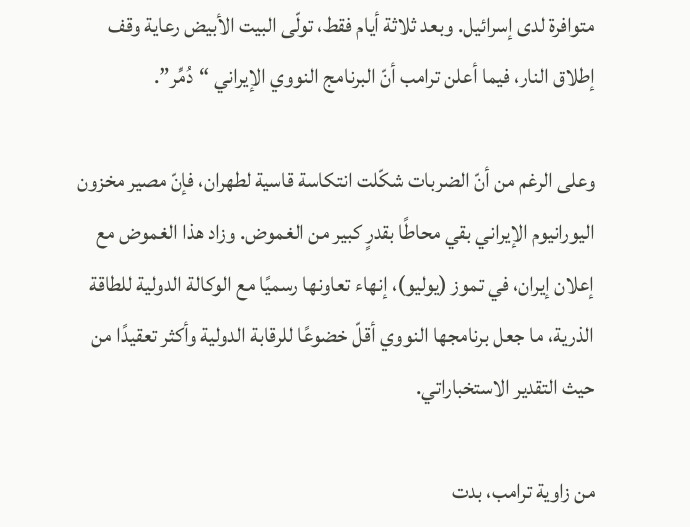متوافرة لدى إسرائيل. وبعد ثلاثة أيام فقط، تولّى البيت الأبيض رعاية وقف إطلاق النار، فيما أعلن ترامب أنّ البرنامج النووي الإيراني “دُمِّر”.

وعلى الرغم من أنّ الضربات شكّلت انتكاسة قاسية لطهران، فإنّ مصير مخزون اليورانيوم الإيراني بقي محاطًا بقدرٍ كبير من الغموض. وزاد هذا الغموض مع إعلان إيران، في تموز (يوليو)، إنهاء تعاونها رسميًا مع الوكالة الدولية للطاقة الذرية، ما جعل برنامجها النووي أقلّ خضوعًا للرقابة الدولية وأكثر تعقيدًا من حيث التقدير الاستخباراتي.

من زاوية ترامب، بدت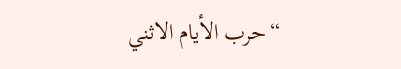“حرب الأيام الاثني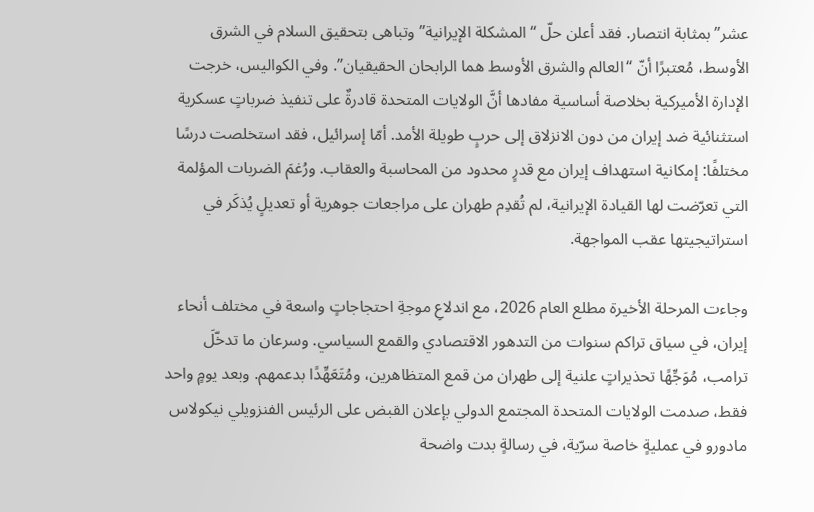عشر” بمثابة انتصار. فقد أعلن حلّ “المشكلة الإيرانية” وتباهى بتحقيق السلام في الشرق الأوسط، مُعتبرًا أنّ “العالم والشرق الأوسط هما الرابحان الحقيقيان”. وفي الكواليس، خرجت الإدارة الأميركية بخلاصة أساسية مفادها أنَّ الولايات المتحدة قادرةٌ على تنفيذ ضرباتٍ عسكرية استثنائية ضد إيران من دون الانزلاق إلى حربٍ طويلة الأمد. أمّا إسرائيل، فقد استخلصت درسًا مختلفًا: إمكانية استهداف إيران مع قدرٍ محدود من المحاسبة والعقاب. ورُغمَ الضربات المؤلمة التي تعرّضت لها القيادة الإيرانية، لم تُقدِم طهران على مراجعات جوهرية أو تعديلٍ يُذكَر في استراتيجيتها عقب المواجهة.

وجاءت المرحلة الأخيرة مطلع العام 2026، مع اندلاعِ موجةِ احتجاجاتٍ واسعة في مختلف أنحاء إيران، في سياق تراكم سنوات من التدهور الاقتصادي والقمع السياسي. وسرعان ما تدخّلَ ترامب، مُوَجِّهًا تحذيراتٍ علنية إلى طهران من قمع المتظاهرين، ومُتَعَهِّدًا بدعمهم. وبعد يومٍ واحد فقط، صدمت الولايات المتحدة المجتمع الدولي بإعلان القبض على الرئيس الفنزويلي نيكولاس مادورو في عمليةٍ خاصة سرّية، في رسالةٍ بدت واضحة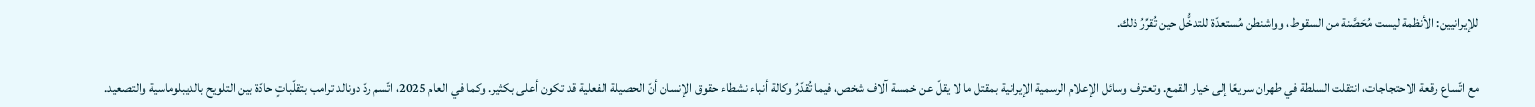للإيرانيين: الأنظمة ليست مُحَصَّنة من السقوط، وواشنطن مُستعدّة للتدخُّل حين تُقرِّرُ ذلك.

مع اتّساع رقعة الاحتجاجات، انتقلت السلطة في طهران سريعًا إلى خيار القمع. وتعترف وسائل الإعلام الرسمية الإيرانية بمقتل ما لا يقلّ عن خمسة آلاف شخص، فيما تُقدّرُ وكالة أنباء نشطاء حقوق الإنسان أنّ الحصيلة الفعلية قد تكون أعلى بكثير. وكما في العام 2025، اتّسم ردّ دونالد ترامب بتقلّباتٍ حادّة بين التلويح بالديبلوماسية والتصعيد.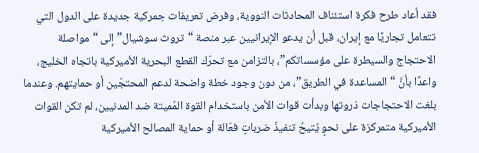فقد أعاد طرح فكرة استئناف المحادثات النووية، وفرض تعريفات جمركية جديدة على الدول التي تتعامل تجاريًا مع إيران، قبل أن يدعو الإيرانيين عبر منصة “تروث سوشيال” إلى “مواصلة الاحتجاج والسيطرة على مؤسساتكم”، بالتزامن مع تحرّك القطع البحرية الأميركية باتجاه الخليج، واعدًا بأنَّ “المساعدة في الطريق”، من دون وجود خطة واضحة لدعم المحتجّين أو حمايتهم. وعندما بلغت الاحتجاجات ذروتها وبدأت قوات الأمن باستخدام القوة المُميتة ضد المدنيين، لم تكن القوات الأميركية متمركزة على نحوٍ يُتيحُ تنفيذَ ضرباتٍ فعّالة أو حماية المصالح الأميركية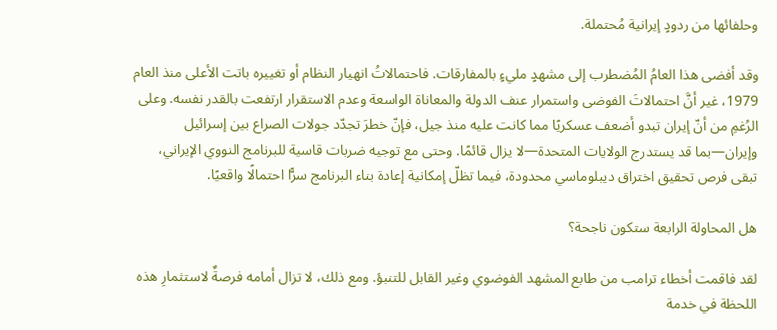وحلفائها من ردودٍ إيرانية مُحتملة.

وقد أفضى هذا العامُ المُضطرب إلى مشهدٍ مليءٍ بالمفارقات. فاحتمالاتُ انهيار النظام أو تغييره باتت الأعلى منذ العام 1979، غير أنَّ احتمالاتَ الفوضى واستمرار عنف الدولة والمعاناة الواسعة وعدم الاستقرار ارتفعت بالقدر نفسه. وعلى الرُغمِ من أنّ إيران تبدو أضعف عسكريًا مما كانت عليه منذ جيل، فإنّ خطرَ تجدّد جولات الصراع بين إسرائيل وإيران—بما قد يستدرج الولايات المتحدة—لا يزال قائمًا. وحتى مع توجيه ضربات قاسية للبرنامج النووي الإيراني، تبقى فرص تحقيق اختراق ديبلوماسي محدودة، فيما تظلّ إمكانية إعادة بناء البرنامج سرًّا احتمالًا واقعيًا.

هل المحاولة الرابعة ستكون ناجحة؟

لقد فاقمت أخطاء ترامب من طابع المشهد الفوضوي وغير القابل للتنبؤ. ومع ذلك، لا تزال أمامه فرصةٌ لاستثمارِ هذه اللحظة في خدمة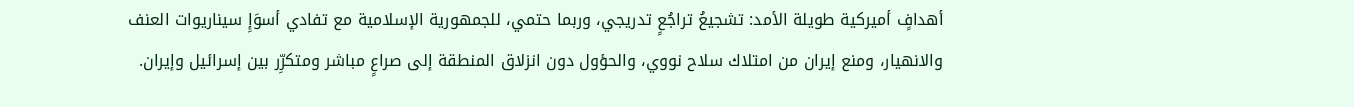أهدافٍ أميركية طويلة الأمد: تشجيعُ تراجُعٍ تدريجي، وربما حتمي، للجمهورية الإسلامية مع تفادي أسوَإِ سيناريوات العنف والانهيار، ومنع إيران من امتلاك سلاح نووي، والحؤول دون انزلاق المنطقة إلى صراعٍ مباشر ومتكرِّر بين إسرائيل وإيران.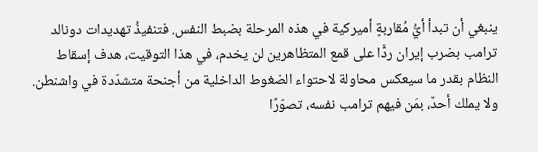ينبغي أن تبدأ أيُّ مُقاربةٍ أميركية في هذه المرحلة بضبط النفس. فتنفيذُ تهديدات دونالد ترامب بضرب إيران ردًّا على قمع المتظاهرين لن يخدم، في هذا التوقيت، هدف إسقاط النظام بقدر ما سيعكس محاولة لاحتواء الضغوط الداخلية من أجنحة متشدّدة في واشنطن. ولا يملك أحدٌ، بمَن فيهم ترامب نفسه، تصوّرًا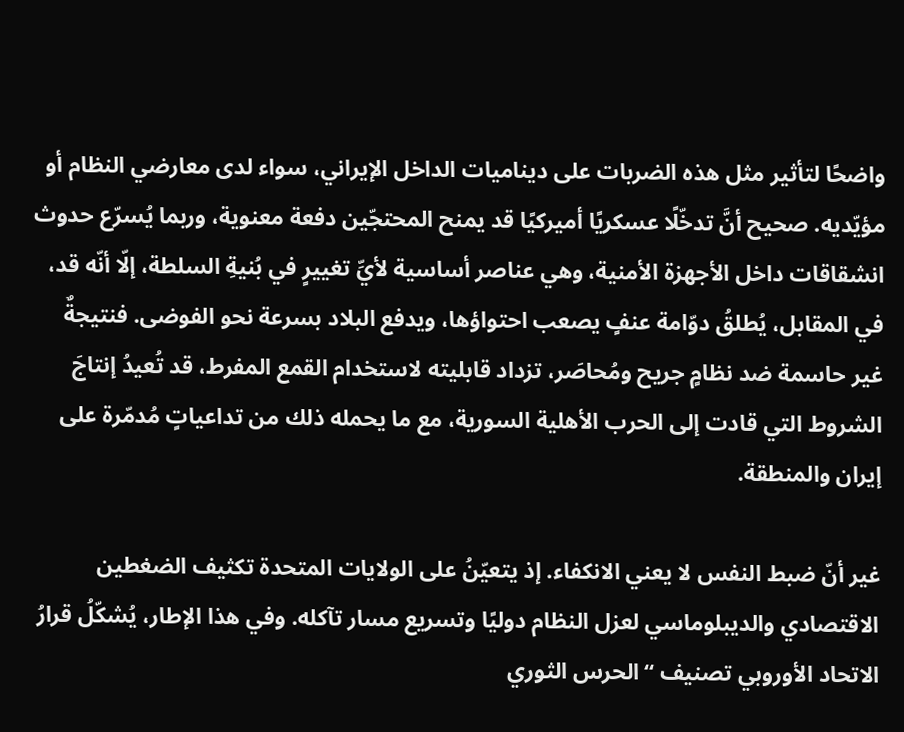واضحًا لتأثير مثل هذه الضربات على ديناميات الداخل الإيراني، سواء لدى معارضي النظام أو مؤيّديه. صحيح أنَّ تدخّلًا عسكريًا أميركيًا قد يمنح المحتجّين دفعة معنوية، وربما يُسرّع حدوث انشقاقات داخل الأجهزة الأمنية، وهي عناصر أساسية لأيِّ تغييرٍ في بُنيةِ السلطة، إلّا أنّه قد، في المقابل، يُطلقُ دوّامة عنفٍ يصعب احتواؤها، ويدفع البلاد بسرعة نحو الفوضى. فنتيجةٌ غير حاسمة ضد نظامٍ جريح ومُحاصَر، تزداد قابليته لاستخدام القمع المفرط، قد تُعيدُ إنتاجَ الشروط التي قادت إلى الحرب الأهلية السورية، مع ما يحمله ذلك من تداعياتٍ مُدمّرة على إيران والمنطقة.

غير أنّ ضبط النفس لا يعني الانكفاء. إذ يتعيّنُ على الولايات المتحدة تكثيف الضغطين الاقتصادي والديبلوماسي لعزل النظام دوليًا وتسريع مسار تآكله. وفي هذا الإطار، يُشكّلُ قرارُ الاتحاد الأوروبي تصنيف “الحرس الثوري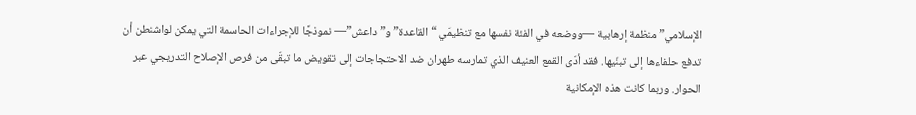الإسلامي” منظمة إرهابية —ووضعه في الفئة نفسها مع تنظيمَي “القاعدة” و”داعش”— نموذجًا للإجراءات الحاسمة التي يمكن لواشنطن أن تدفع حلفاءها إلى تبنّيها. فقد أدّى القمع العنيف الذي تمارسه طهران ضد الاحتجاجات إلى تقويض ما تبقّى من فرص الإصلاح التدريجي عبر الحوار. وربما كانت هذه الإمكانية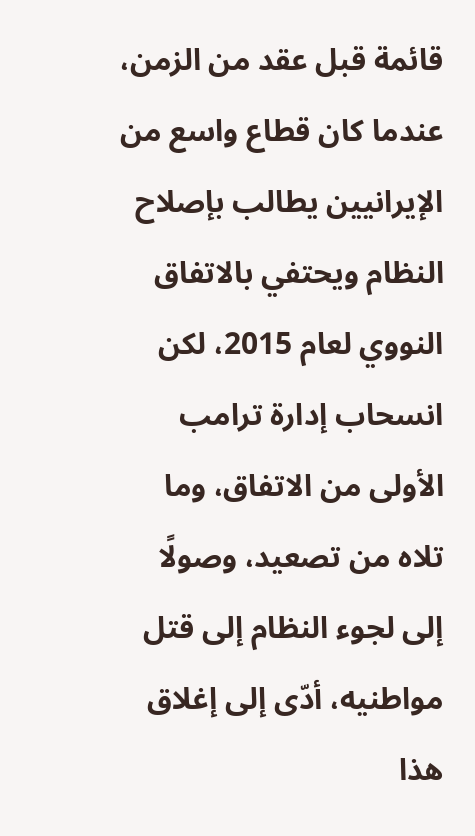قائمة قبل عقد من الزمن، عندما كان قطاع واسع من الإيرانيين يطالب بإصلاح النظام ويحتفي بالاتفاق النووي لعام 2015، لكن انسحاب إدارة ترامب الأولى من الاتفاق، وما تلاه من تصعيد، وصولًا إلى لجوء النظام إلى قتل مواطنيه، أدّى إلى إغلاق هذا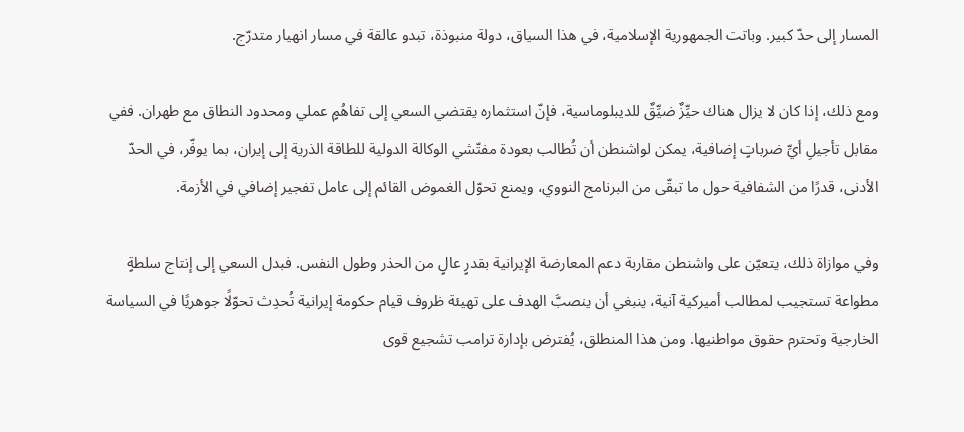المسار إلى حدّ كبير. وباتت الجمهورية الإسلامية، في هذا السياق، دولة منبوذة، تبدو عالقة في مسار انهيار متدرّج.

ومع ذلك، إذا كان لا يزال هناك حيِّزٌ ضيِّقٌ للديبلوماسية، فإنّ استثماره يقتضي السعي إلى تفاهُمٍ عملي ومحدود النطاق مع طهران. ففي مقابل تأجيلِ أيِّ ضرباتٍ إضافية، يمكن لواشنطن أن تُطالب بعودة مفتّشي الوكالة الدولية للطاقة الذرية إلى إيران، بما يوفّر، في الحدّ الأدنى، قدرًا من الشفافية حول ما تبقّى من البرنامج النووي، ويمنع تحوّل الغموض القائم إلى عامل تفجير إضافي في الأزمة.

وفي موازاة ذلك، يتعيّن على واشنطن مقاربة دعم المعارضة الإيرانية بقدرٍ عالٍ من الحذر وطول النفس. فبدل السعي إلى إنتاج سلطةٍ مطواعة تستجيب لمطالب أميركية آنية، ينبغي أن ينصبَّ الهدف على تهيئة ظروف قيام حكومة إيرانية تُحدِث تحوّلًا جوهريًا في السياسة الخارجية وتحترم حقوق مواطنيها. ومن هذا المنطلق، يُفترض بإدارة ترامب تشجيع قوى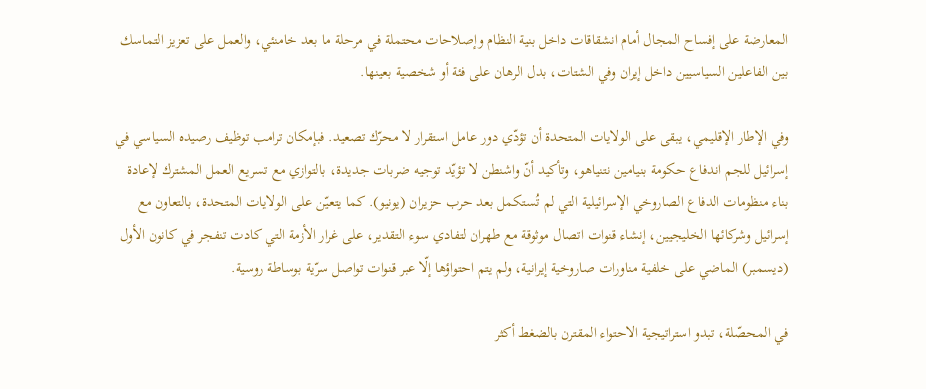المعارضة على إفساح المجال أمام انشقاقات داخل بنية النظام وإصلاحات محتملة في مرحلة ما بعد خامنئي، والعمل على تعزيز التماسك بين الفاعلين السياسيين داخل إيران وفي الشتات، بدل الرهان على فئة أو شخصية بعينها.

وفي الإطار الإقليمي، يبقى على الولايات المتحدة أن تؤدّي دور عامل استقرار لا محرّك تصعيد. فبإمكان ترامب توظيف رصيده السياسي في إسرائيل للجم اندفاع حكومة بنيامين نتنياهو، وتأكيد أنّ واشنطن لا تؤيّد توجيه ضربات جديدة، بالتوازي مع تسريع العمل المشترك لإعادة بناء منظومات الدفاع الصاروخي الإسرائيلية التي لم تُستكمل بعد حرب حزيران (يونيو). كما يتعيّن على الولايات المتحدة، بالتعاون مع إسرائيل وشركائها الخليجيين، إنشاء قنوات اتصال موثوقة مع طهران لتفادي سوء التقدير، على غرار الأزمة التي كادت تنفجر في كانون الأول (ديسمبر) الماضي على خلفية مناورات صاروخية إيرانية، ولم يتم احتواؤها إلّا عبر قنوات تواصل سرّية بوساطة روسية.

في المحصّلة، تبدو استراتيجية الاحتواء المقترن بالضغط أكثر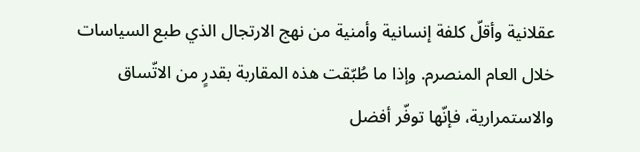عقلانية وأقلّ كلفة إنسانية وأمنية من نهج الارتجال الذي طبع السياسات خلال العام المنصرم. وإذا ما طُبّقت هذه المقاربة بقدرٍ من الاتّساق والاستمرارية، فإنّها توفّر أفضل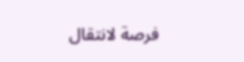فرصة لانتقال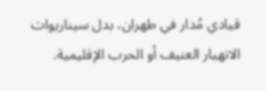قيادي مُدار في طهران، بدل سيناريوات الانهيار العنيف أو الحرب الإقليمية.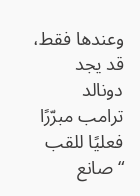وعندها فقط، قد يجد دونالد ترامب مبرّرًا فعليًا للقب “صانع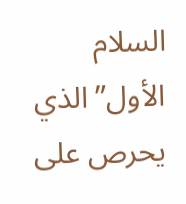السلام الأول” الذي يحرص على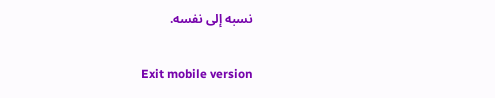نسبه إلى نفسه.

Exit mobile version